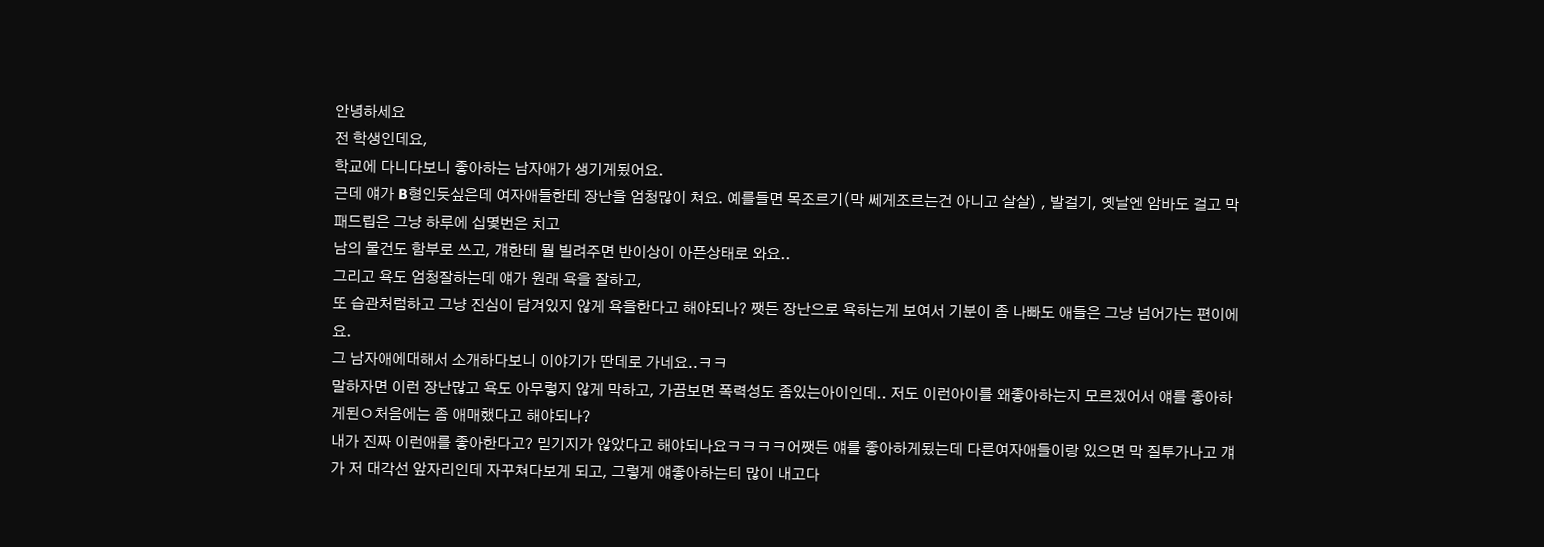안녕하세요
전 학생인데요,
학교에 다니다보니 좋아하는 남자애가 생기게됬어요.
근데 얘가 B형인듯싶은데 여자애들한테 장난을 엄청많이 쳐요. 예를들면 목조르기(막 쎄게조르는건 아니고 살살) , 발걸기, 옛날엔 암바도 걸고 막 패드립은 그냥 하루에 십몇번은 치고
남의 물건도 함부로 쓰고, 걔한테 뭘 빌려주면 반이상이 아픈상태로 와요..
그리고 욕도 엄청잘하는데 얘가 원래 욕을 잘하고,
또 습관처럼하고 그냥 진심이 담겨있지 않게 욕을한다고 해야되나? 쨋든 장난으로 욕하는게 보여서 기분이 좀 나빠도 애들은 그냥 넘어가는 편이에요.
그 남자애에대해서 소개하다보니 이야기가 딴데로 가네요..ㅋㅋ
말하자면 이런 장난많고 욕도 아무렇지 않게 막하고, 가끔보면 폭력성도 좀있는아이인데.. 저도 이런아이를 왜좋아하는지 모르겠어서 얘를 좋아하게된ㅇ처음에는 좀 애매했다고 해야되나?
내가 진짜 이런애를 좋아한다고? 믿기지가 않았다고 해야되나요ㅋㅋㅋㅋ어쨋든 얘를 좋아하게됬는데 다른여자애들이랑 있으면 막 질투가나고 걔가 저 대각선 앞자리인데 자꾸쳐다보게 되고, 그렇게 얘좋아하는티 많이 내고다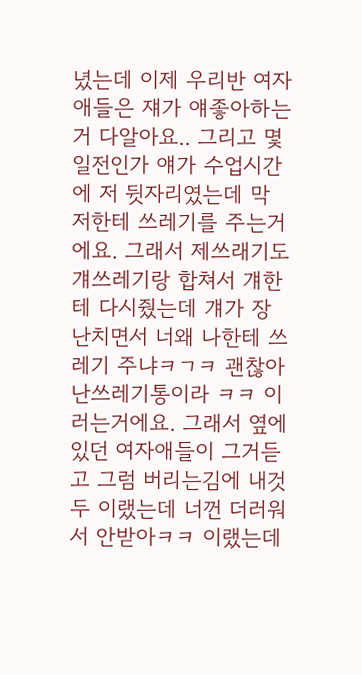녔는데 이제 우리반 여자애들은 쟤가 얘좋아하는거 다알아요.. 그리고 몇일전인가 얘가 수업시간에 저 뒷자리였는데 막 저한테 쓰레기를 주는거에요. 그래서 제쓰래기도 걔쓰레기랑 합쳐서 걔한테 다시줬는데 걔가 장난치면서 너왜 나한테 쓰레기 주냐ㅋㄱㅋ 괜찮아 난쓰레기통이라 ㅋㅋ 이러는거에요. 그래서 옆에있던 여자애들이 그거듣고 그럼 버리는김에 내것두 이랬는데 너껀 더러워서 안받아ㅋㅋ 이랬는데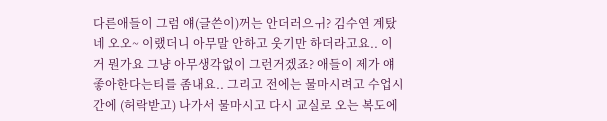다른애들이 그럼 얘(글쓴이)꺼는 안더러으ㅟ? 김수연 계탔네 오오~ 이랬더니 아무말 안하고 웃기만 하더라고요.. 이거 뭔가요 그냥 아무생각없이 그런거겠죠? 애들이 제가 얘좋아한다는티를 좀내요.. 그리고 전에는 물마시려고 수업시간에 (허락받고) 나가서 물마시고 다시 교실로 오는 복도에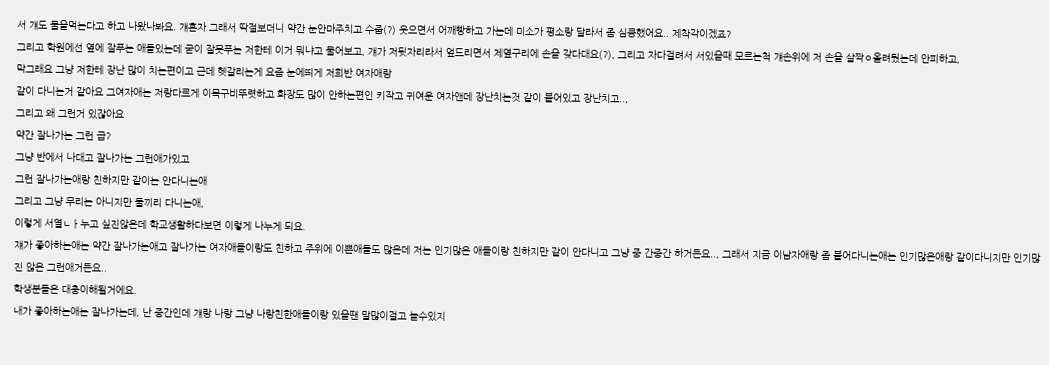서 걔도 물을먹는다고 하고 나왔나봐요. 걔혼자 그래서 딱절보더니 약간 눈안마주치고 수줍(?) 웃으면서 어깨빵하고 가는데 미소가 평소랑 달라서 좀 심쿵했어요.. 제착각이겠죠?
그리고 학원에선 옆에 잘푸는 애들있는데 굳이 잘못푸는 저한테 이거 뭐냐고 물어보고, 걔가 저뒷자리라서 엎드리면서 제옆구리에 손을 갖다대요(?), 그리고 자다걸려서 서있을때 모르는척 걔손위에 저 손을 살짝ㅇ올려뒀는데 안피하고,
막그래요 그냥 저한테 장난 많이 치는편이고 근데 헷갈리는게 요즘 눈에띄게 저희반 여자애랑
같이 다니는거 같아요 그여자애는 저랑다르게 이목구비뚜렷하고 화장도 많이 안하는편인 키작고 귀여운 여자앤데 장난치는것 같이 붙어있고 장난치고..,
그리고 왜 그런거 있잖아요
약간 잘나가는 그런 급?
그냥 반에서 나대고 잘나가는 그런애가있고
그런 잘나가는애랑 친하지만 같이는 안다니는애
그리고 그냥 무리는 아니지만 둘끼리 다니는애,
이렇게 서열ㄴㅏ누고 싶진않은데 학교생활하다보면 이렇게 나누게 되요.
쟤가 좋아하는애는 약간 잘나가는애고 잘나가는 여자애들이랑도 친하고 주위에 이쁜애들도 많은데 저는 인기많은 애들이랑 친하지만 같이 안다니고 그냥 중 간중간 하거든요.., 그래서 지금 이남자애랑 좀 붙어다니는애는 인기많은애랑 같이다니지만 인기많진 않은 그런애거든요..
학생분들은 대충이해될거에요.
내가 좋아하는애는 잘나가는데, 난 중간인데 걔랑 나랑 그냥 나랑친한애들이랑 있을땐 말많이걸고 놀수있지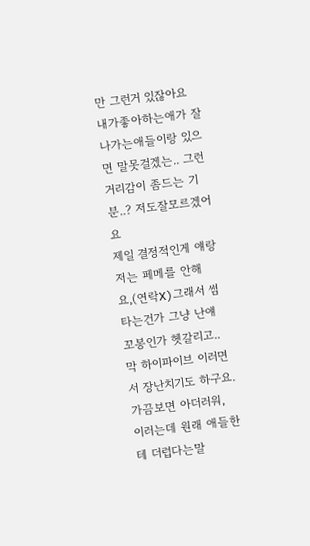만 그런거 있잖아요 내가좋아하는애가 잘나가는애들이랑 있으면 말못걸겠는.. 그런 거리감이 좀드는 기분..? 저도잘모르겠어요
제일 결정적인게 얘랑 저는 페메를 안해요,(연락X)그래서 썸타는건가 그냥 난얘 꼬봉인가 헷갈리고..
막 하이파이브 이러면서 장난치기도 하구요.
가끔보면 아더러워, 이러는데 원래 애들한테 더럽다는말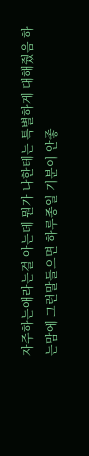자주하는애라는걸 아는데 뭔가 나한테는 특별하게 대해줬음 하는맘에 그런말들으면 하루종일 기분이 안좋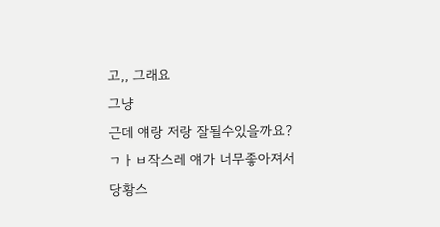고,, 그래요
그냥
근데 얘랑 저랑 잘될수있을까요?
ㄱㅏㅂ작스레 얘가 너무좋아져서 당황스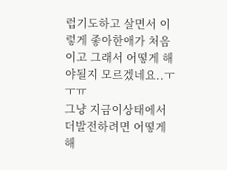럽기도하고 살면서 이렇게 좋아한애가 처음이고 그래서 어떻게 해야될지 모르겠네요..ㅜㅜㅠ
그냥 지금이상태에서 더발전하려면 어떻게 해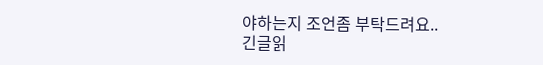야하는지 조언좀 부탁드려요..
긴글읽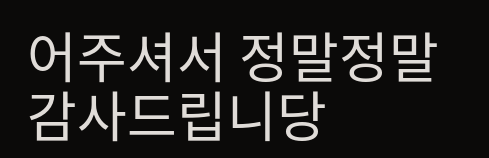어주셔서 정말정말 감사드립니당